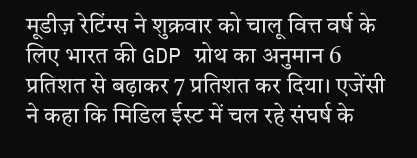मूडीज़ रेटिंग्स ने शुक्रवार को चालू वित्त वर्ष के लिए भारत की GDP ग्रोथ का अनुमान 6 प्रतिशत से बढ़ाकर 7 प्रतिशत कर दिया। एजेंसी ने कहा कि मिडिल ईस्ट में चल रहे संघर्ष के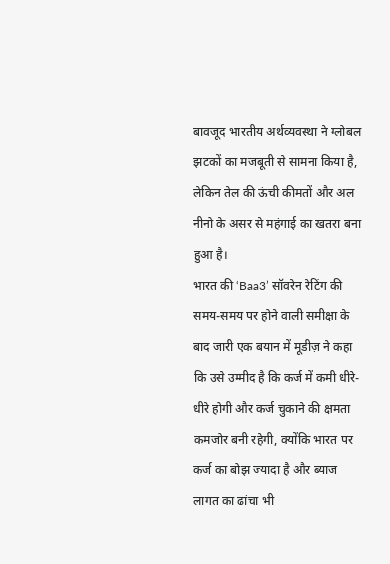बावजूद भारतीय अर्थव्यवस्था ने ग्लोबल झटकों का मजबूती से सामना किया है, लेकिन तेल की ऊंची कीमतों और अल नीनो के असर से महंगाई का खतरा बना हुआ है।
भारत की ‘Baa3’ सॉवरेन रेटिंग की समय-समय पर होने वाली समीक्षा के बाद जारी एक बयान में मूडीज़ ने कहा कि उसे उम्मीद है कि कर्ज में कमी धीरे-धीरे होगी और कर्ज चुकाने की क्षमता कमजोर बनी रहेगी, क्योंकि भारत पर कर्ज का बोझ ज्यादा है और ब्याज लागत का ढांचा भी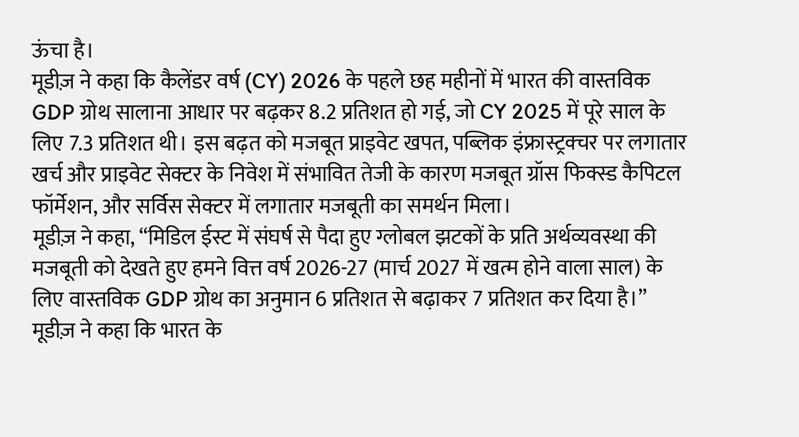ऊंचा है।
मूडीज़ ने कहा कि कैलेंडर वर्ष (CY) 2026 के पहले छह महीनों में भारत की वास्तविक GDP ग्रोथ सालाना आधार पर बढ़कर 8.2 प्रतिशत हो गई, जो CY 2025 में पूरे साल के लिए 7.3 प्रतिशत थी। इस बढ़त को मजबूत प्राइवेट खपत, पब्लिक इंफ्रास्ट्रक्चर पर लगातार खर्च और प्राइवेट सेक्टर के निवेश में संभावित तेजी के कारण मजबूत ग्रॉस फिक्स्ड कैपिटल फॉर्मेशन, और सर्विस सेक्टर में लगातार मजबूती का समर्थन मिला।
मूडीज़ ने कहा, “मिडिल ईस्ट में संघर्ष से पैदा हुए ग्लोबल झटकों के प्रति अर्थव्यवस्था की मजबूती को देखते हुए हमने वित्त वर्ष 2026-27 (मार्च 2027 में खत्म होने वाला साल) के लिए वास्तविक GDP ग्रोथ का अनुमान 6 प्रतिशत से बढ़ाकर 7 प्रतिशत कर दिया है।”
मूडीज़ ने कहा कि भारत के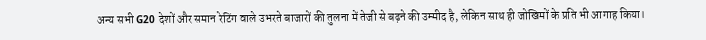अन्य सभी G20 देशों और समान रेटिंग वाले उभरते बाजारों की तुलना में तेजी से बढ़ने की उम्मीद है, लेकिन साथ ही जोखिमों के प्रति भी आगाह किया।